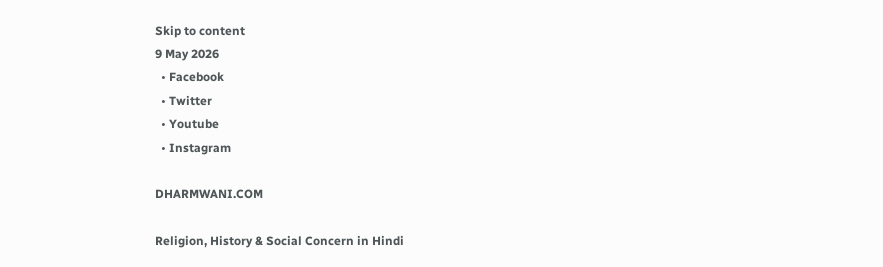Skip to content
9 May 2026
  • Facebook
  • Twitter
  • Youtube
  • Instagram

DHARMWANI.COM

Religion, History & Social Concern in Hindi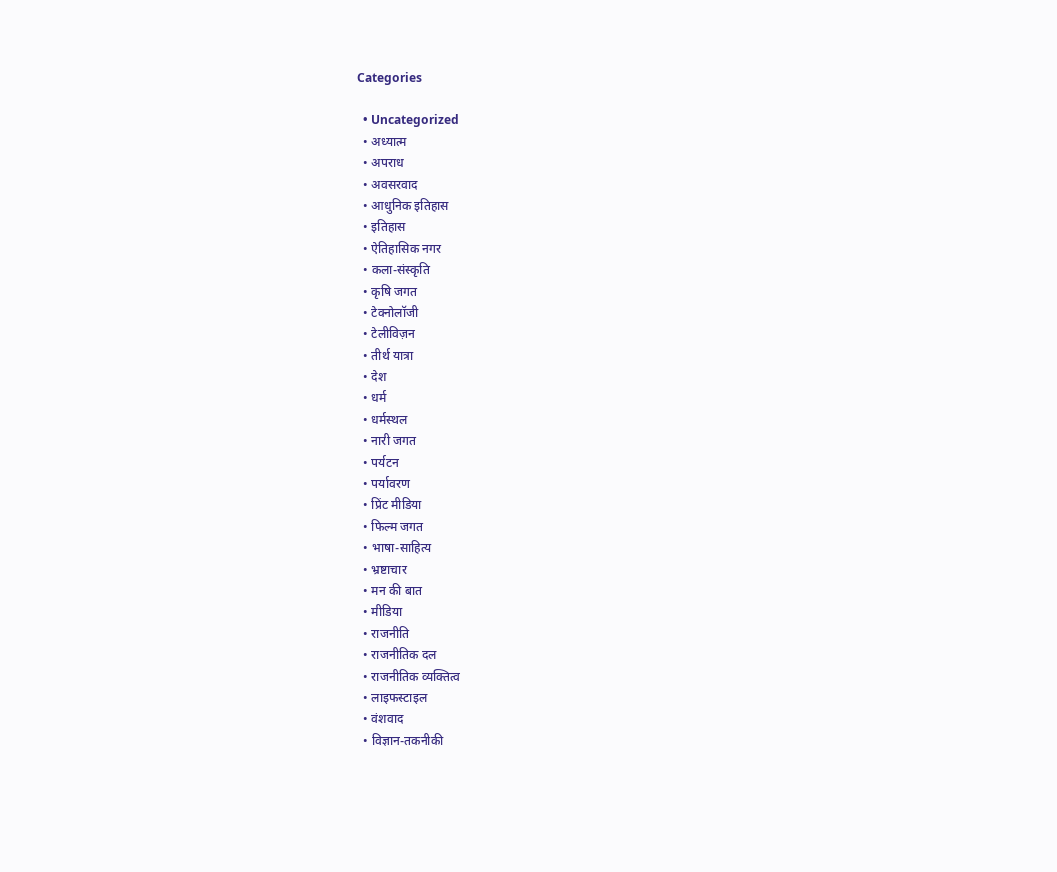Categories

  • Uncategorized
  • अध्यात्म
  • अपराध
  • अवसरवाद
  • आधुनिक इतिहास
  • इतिहास
  • ऐतिहासिक नगर
  • कला-संस्कृति
  • कृषि जगत
  • टेक्नोलॉजी
  • टेलीविज़न
  • तीर्थ यात्रा
  • देश
  • धर्म
  • धर्मस्थल
  • नारी जगत
  • पर्यटन
  • पर्यावरण
  • प्रिंट मीडिया
  • फिल्म जगत
  • भाषा-साहित्य
  • भ्रष्टाचार
  • मन की बात
  • मीडिया
  • राजनीति
  • राजनीतिक दल
  • राजनीतिक व्यक्तित्व
  • लाइफस्टाइल
  • वंशवाद
  • विज्ञान-तकनीकी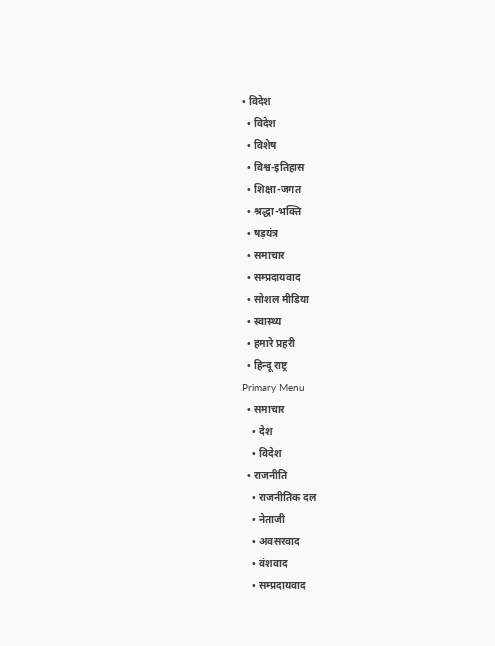• विदेश
  • विदेश
  • विशेष
  • विश्व-इतिहास
  • शिक्षा-जगत
  • श्रद्धा-भक्ति
  • षड़यंत्र
  • समाचार
  • सम्प्रदायवाद
  • सोशल मीडिया
  • स्वास्थ्य
  • हमारे प्रहरी
  • हिन्दू राष्ट्र
Primary Menu
  • समाचार
    • देश
    • विदेश
  • राजनीति
    • राजनीतिक दल
    • नेताजी
    • अवसरवाद
    • वंशवाद
    • सम्प्रदायवाद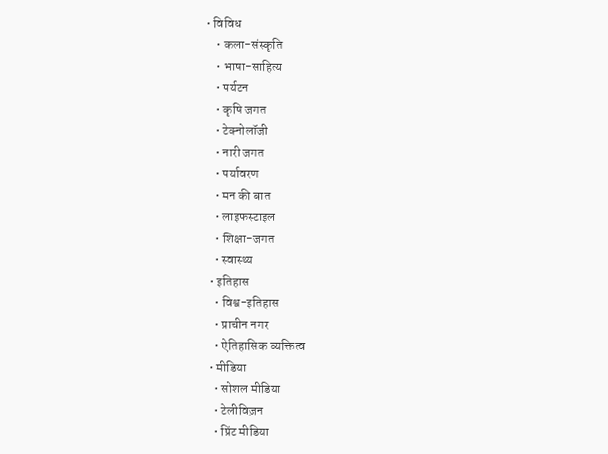• विविध
    • कला-संस्कृति
    • भाषा-साहित्य
    • पर्यटन
    • कृषि जगत
    • टेक्नोलॉजी
    • नारी जगत
    • पर्यावरण
    • मन की बात
    • लाइफस्टाइल
    • शिक्षा-जगत
    • स्वास्थ्य
  • इतिहास
    • विश्व-इतिहास
    • प्राचीन नगर
    • ऐतिहासिक व्यक्तित्व
  • मीडिया
    • सोशल मीडिया
    • टेलीविज़न
    • प्रिंट मीडिया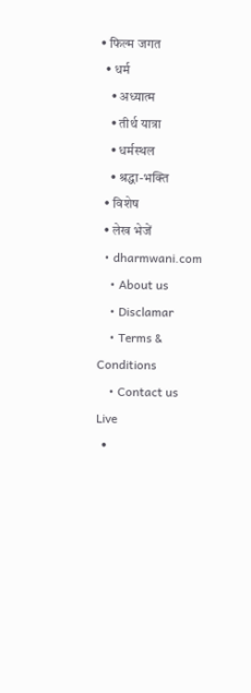• फिल्म जगत
  • धर्म
    • अध्यात्म
    • तीर्थ यात्रा
    • धर्मस्थल
    • श्रद्धा-भक्ति
  • विशेष
  • लेख भेजें
  • dharmwani.com
    • About us
    • Disclamar
    • Terms & Conditions
    • Contact us
Live
  •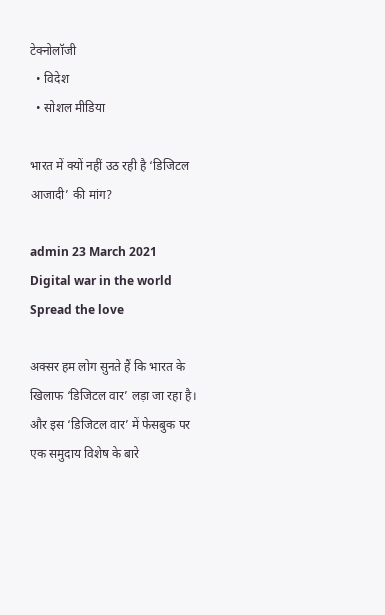टेक्नोलॉजी
  • विदेश
  • सोशल मीडिया

भारत में क्यों नहीं उठ रही है ‘डिजिटल आजादी’ की मांग?

admin 23 March 2021
Digital war in the world
Spread the love

अक्सर हम लोग सुनते हैं कि भारत के खिलाफ ‘डिजिटल वार’ लड़ा जा रहा है। और इस ‘डिजिटल वार’ में फेसबुक पर एक समुदाय विशेष के बारे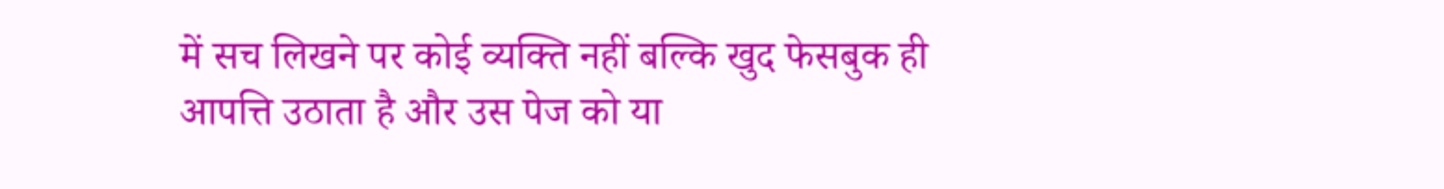में सच लिखने पर कोई व्यक्ति नहीं बल्कि खुद फेसबुक ही आपत्ति उठाता है और उस पेज को या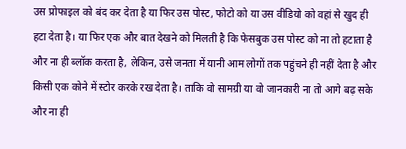उस प्रोफाइल को बंद कर देता है या फिर उस पोस्ट, फोटो को या उस वीडियो को वहां से खुद ही हटा देता है। या फिर एक और बात देखने को मिलती है कि फेसबुक उस पोस्ट को ना तो हटाता है और ना ही ब्लॉक करता है, लेकिन, उसे जनता में यानी आम लोगों तक पहुंचने ही नहीं देता है और किसी एक कोने में स्टोर करके रख देता है। ताकि वो सामग्री या वो जानकारी ना तो आगे बढ़ सके और ना ही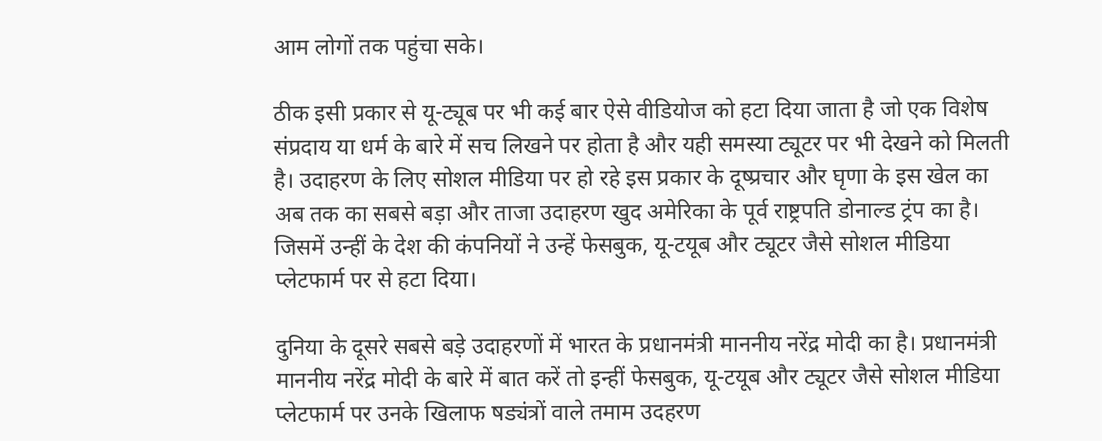आम लोगों तक पहुंचा सके।

ठीक इसी प्रकार से यू-ट्यूब पर भी कई बार ऐसे वीडियोज को हटा दिया जाता है जो एक विशेष संप्रदाय या धर्म के बारे में सच लिखने पर होता है और यही समस्या ट्यूटर पर भी देखने को मिलती है। उदाहरण के लिए सोशल मीडिया पर हो रहे इस प्रकार के दूष्प्रचार और घृणा के इस खेल का अब तक का सबसे बड़ा और ताजा उदाहरण खुद अमेरिका के पूर्व राष्ट्रपति डोनाल्ड ट्रंप का है। जिसमें उन्हीं के देश की कंपनियों ने उन्हें फेसबुक, यू-टयूब और ट्यूटर जैसे सोशल मीडिया प्लेटफार्म पर से हटा दिया।

दुनिया के दूसरे सबसे बड़े उदाहरणों में भारत के प्रधानमंत्री माननीय नरेंद्र मोदी का है। प्रधानमंत्री माननीय नरेंद्र मोदी के बारे में बात करें तो इन्हीं फेसबुक, यू-टयूब और ट्यूटर जैसे सोशल मीडिया प्लेटफार्म पर उनके खिलाफ षड्यंत्रों वाले तमाम उदहरण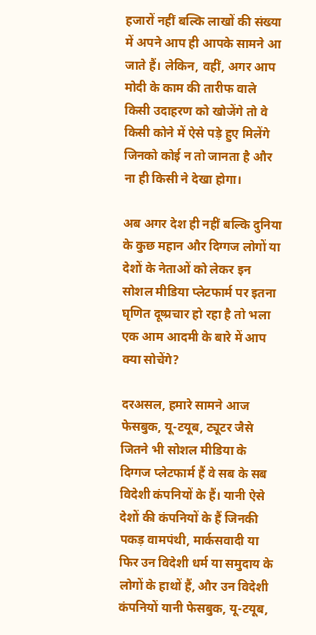हजारों नहीं बल्कि लाखों की संख्या में अपने आप ही आपके सामने आ जाते हैं। लेकिन, वहीं, अगर आप मोदी के काम की तारीफ वाले किसी उदाहरण को खोजेंगे तो वे किसी कोने में ऐसे पड़े हुए मिलेंगे जिनको कोई न तो जानता है और ना ही किसी ने देखा होगा।

अब अगर देश ही नहीं बल्कि दुनिया के कुछ महान और दिग्गज लोगों या देशों के नेताओं को लेकर इन सोशल मीडिया प्लेटफार्म पर इतना घृणित दूष्प्रचार हो रहा है तो भला एक आम आदमी के बारे में आप क्या सोचेंगे?

दरअसल, हमारे सामने आज फेसबुक, यू-टयूब, ट्यूटर जैसे जितने भी सोशल मीडिया के दिग्गज प्लेटफार्म हैं वे सब के सब विदेशी कंपनियों के हैं। यानी ऐसे देशों की कंपनियों के हैं जिनकी पकड़ वामपंथी, मार्कसवादी या फिर उन विदेशी धर्म या समुदाय के लोगों के हाथों हैं, और उन विदेशी कंपनियों यानी फेसबुक, यू-टयूब,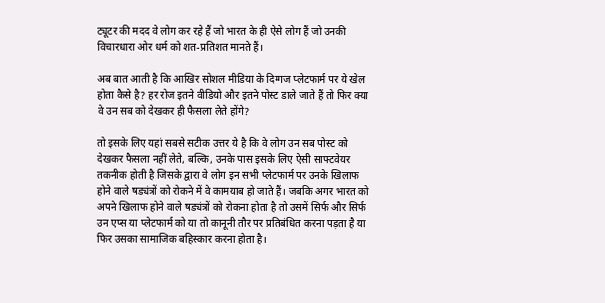ट्यूटर की मदद वे लोग कर रहे हैं जो भारत के ही ऐसे लोग हैं जो उनकी विचारधारा ओर धर्म को शत-प्रतिशत मानते हैं।

अब बात आती है कि आखिर सोशल मीडिया के दिग्गज प्लेटफार्म पर ये खेल होता कैसे है? हर रोज इतने वीडियो और इतने पोस्ट डाले जाते हैं तो फिर क्या वे उन सब को देखकर ही फैसला लेते होंगे?

तो इसके लिए यहां सबसे सटीक उत्तर ये है कि वे लोग उन सब पोस्ट को देखकर फैसला नहीं लेते, बल्कि, उनके पास इसके लिए ऐसी साफ्टवेयर तकनीक होती है जिसके द्वारा वे लोग इन सभी प्लेटफार्म पर उनके खिलाफ होने वाले षड्यंत्रों को रोकने में वे कामयाब हो जाते हैं। जबकि अगर भारत को अपने खिलाफ होने वाले षड्यंत्रों को रोकना होता है तो उसमें सिर्फ और सिर्फ उन एप्स या प्लेटफार्म को या तो कानूनी तौर पर प्रतिबंधित करना पड़ता है या फिर उसका सामाजिक बहिस्कार करना होता है।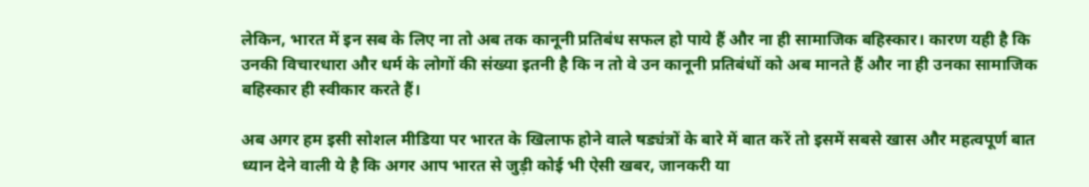लेकिन, भारत में इन सब के लिए ना तो अब तक कानूनी प्रतिबंध सफल हो पाये हैं और ना ही सामाजिक बहिस्कार। कारण यही है कि उनकी विचारधारा और धर्म के लोगों की संख्या इतनी है कि न तो वे उन कानूनी प्रतिबंधों को अब मानते हैं और ना ही उनका सामाजिक बहिस्कार ही स्वीकार करते हैं।

अब अगर हम इसी सोशल मीडिया पर भारत के खिलाफ होने वाले षड्यंत्रों के बारे में बात करें तो इसमें सबसे खास और महत्वपूर्ण बात ध्यान देने वाली ये है कि अगर आप भारत से जुड़ी कोई भी ऐसी खबर, जानकरी या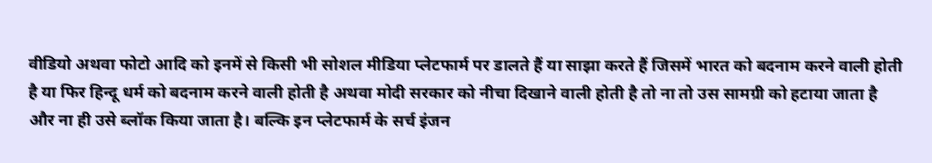वीडियो अथवा फोटो आदि को इनमें से किसी भी सोशल मीडिया प्लेटफार्म पर डालते हैं या साझा करते हैं जिसमें भारत को बदनाम करने वाली होती है या फिर हिन्दू धर्म को बदनाम करने वाली होती है अथवा मोदी सरकार को नीचा दिखाने वाली होती है तो ना तो उस सामग्री को हटाया जाता है और ना ही उसे ब्लॉक किया जाता है। बल्कि इन प्लेटफार्म के सर्च इंजन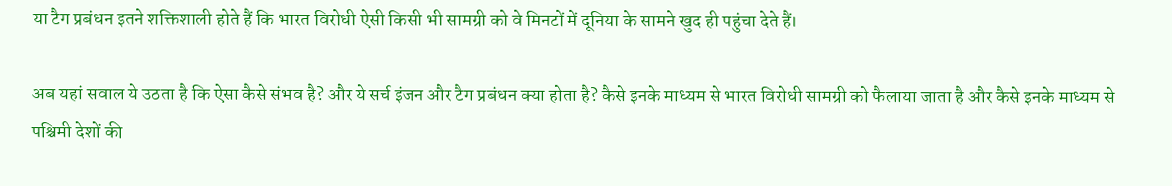या टैग प्रबंधन इतने शक्तिशाली होते हैं कि भारत विरोधी ऐसी किसी भी सामग्री को वे मिनटों में दूनिया के सामने खुद ही पहुंचा देते हैं।

अब यहां सवाल ये उठता है कि ऐसा कैसे संभव है? और ये सर्च इंजन और टैग प्रबंधन क्या होता है? कैसे इनके माध्यम से भारत विरोधी सामग्री को फैलाया जाता है और कैसे इनके माध्यम से पश्चिमी देशों की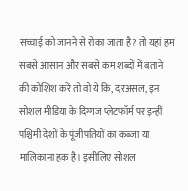सच्चाई को जानने से रोका जाता है? तो यहां हम सबसे आसान और सबसे कम शब्दों में बताने की कोशिश करें तो वो ये कि, दरअसल, इन सोशल मीडिया के दिग्गज प्लेटफॉर्म पर इन्हीं पश्चिमी देशों के पूंजीपतियों का कब्जा या मालिकाना हक है। इसीलिए सोशल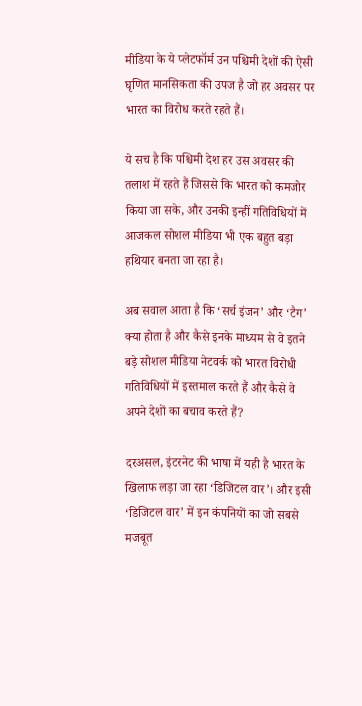मीडिया के ये प्लेटफॉर्म उन पश्चिमी देशों की ऐसी घृणित मानसिकता की उपज है जो हर अवसर पर भारत का विरोध करते रहते हैं।

ये सच है कि पश्चिमी देश हर उस अवसर की तलाश में रहते हैं जिससे कि भारत को कमजोर किया जा सके, और उनकी इन्हीं गतिविधियों में आजकल सोशल मीडिया भी एक बहुत बड़ा हथियार बनता जा रहा है।

अब सवाल आता है कि ‘सर्च इंजन’ और ‘टैग’ क्या होता है और कैसे इनके माध्यम से वे इतने बड़े सोशल मीडिया नेटवर्क को भारत विरोधी गतिविधियों में इस्तमाल करते हैं और कैसे वे अपने देशों का बचाव करते हैं?

दरअसल, इंटरनेट की भाषा में यही है भारत के खिलाफ लड़ा जा रहा ‘डिजिटल वार’। और इसी ‘डिजिटल वार’ में इन कंपनियों का जो सबसे मजबूत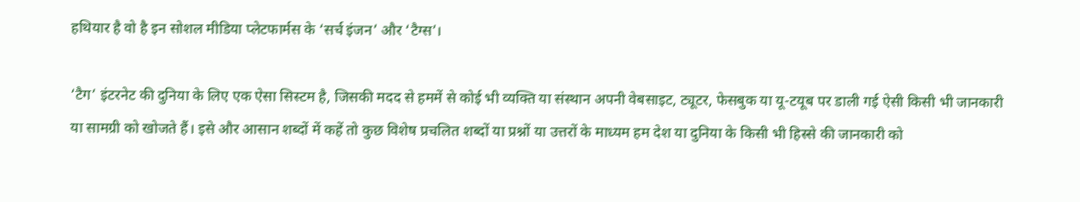हथियार है वो है इन सोशल मीडिया प्लेटफार्मस के ‘सर्च इंजन’ और ‘टैग्स’।

‘टैग’ इंटरनेट की दुनिया के लिए एक ऐसा सिस्टम है, जिसकी मदद से हममें से कोई भी व्यक्ति या संस्थान अपनी वेबसाइट, ट्यूटर, फेसबुक या यू-टयूब पर डाली गई ऐसी किसी भी जानकारी या सामग्री को खोजते हैं। इसे और आसान शब्दों में कहें तो कुछ विशेष प्रचलित शब्दों या प्रश्नों या उत्तरों के माध्यम हम देश या दुनिया के किसी भी हिस्से की जानकारी को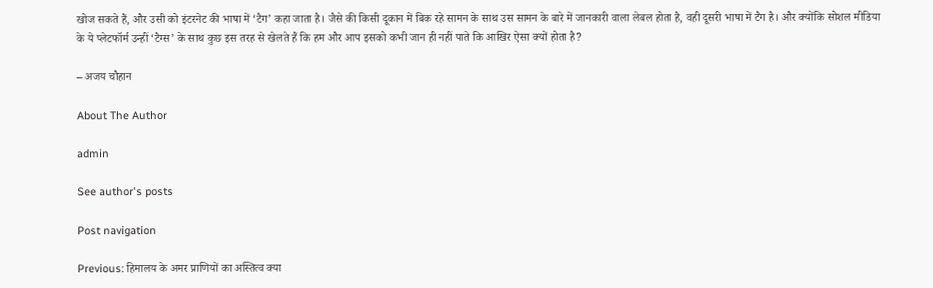खोज सकते हैं, और उसी को इंटरनेट की भाषा में ‘टैग’ कहा जाता है। जैसे की किसी दूकान में बिक रहे सामन के साथ उस सामन के बारे में जानकारी वाला लेबल होता है, वही दूसरी भाषा में टैग है। और क्योंकि सोशल मीडिया के ये प्लेटफॉर्म उन्हीं ‘टैग्स’ के साथ कुछ इस तरह से खेलते हैं कि हम और आप इसको कभी जान ही नहीं पाते कि आखिर ऐसा क्यों होता है?

– अजय चौहान

About The Author

admin

See author's posts

Post navigation

Previous: हिमालय के अमर प्राणियों का अस्तित्व क्या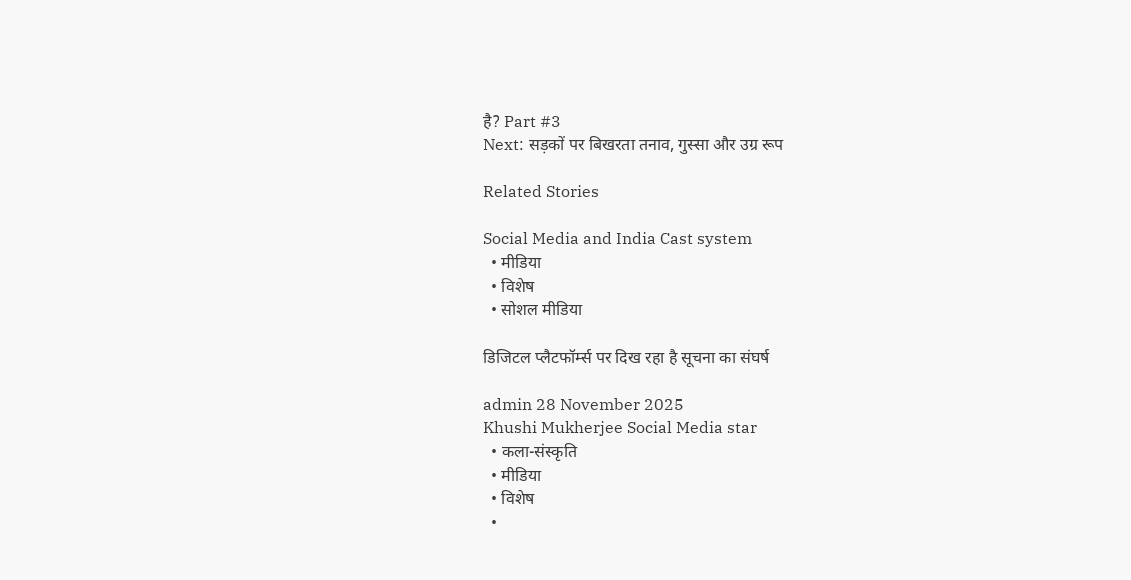है? Part #3
Next: सड़कों पर बिखरता तनाव, गुस्सा और उग्र रूप

Related Stories

Social Media and India Cast system
  • मीडिया
  • विशेष
  • सोशल मीडिया

डिजिटल प्लैटफॉर्म्स पर दिख रहा है सूचना का संघर्ष

admin 28 November 2025
Khushi Mukherjee Social Media star
  • कला-संस्कृति
  • मीडिया
  • विशेष
  •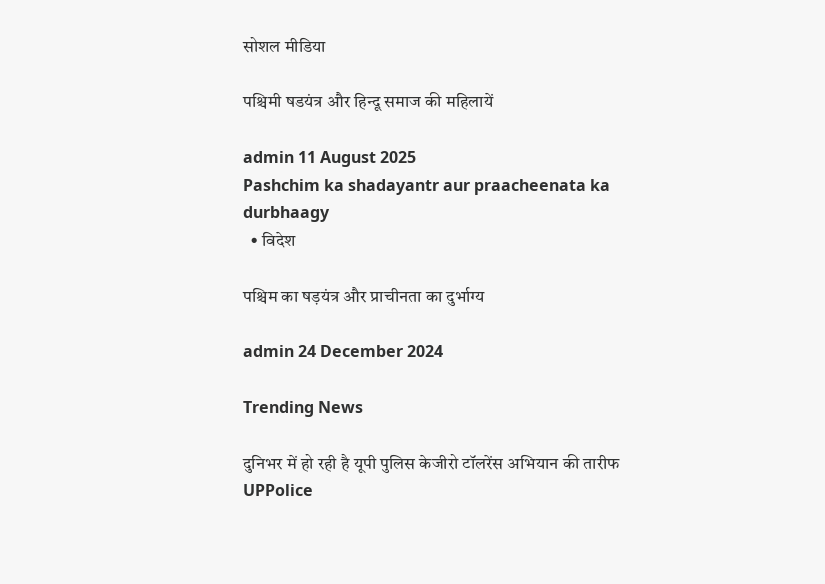सोशल मीडिया

पश्चिमी षडयंत्र और हिन्दू समाज की महिलायें

admin 11 August 2025
Pashchim ka shadayantr aur praacheenata ka durbhaagy
  • विदेश

पश्चिम का षड़यंत्र और प्राचीनता का दुर्भाग्य

admin 24 December 2024

Trending News

दुनिभर में हो रही है यूपी पुलिस केजीरो टॉलरेंस अभियान की तारीफ UPPolice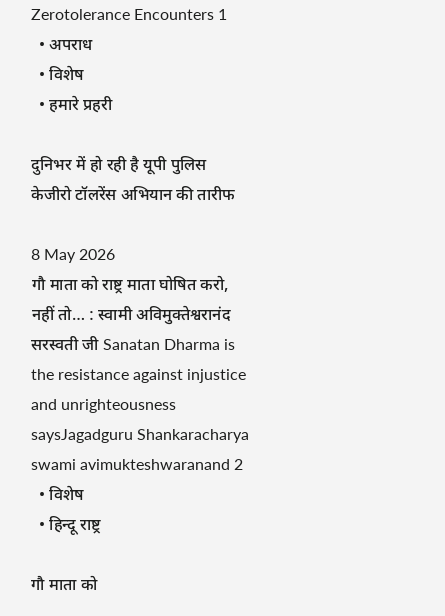Zerotolerance Encounters 1
  • अपराध
  • विशेष
  • हमारे प्रहरी

दुनिभर में हो रही है यूपी पुलिस केजीरो टॉलरेंस अभियान की तारीफ

8 May 2026
गौ माता को राष्ट्र माता घोषित करो, नहीं तो… : स्वामी अविमुक्तेश्वरानंद सरस्वती जी Sanatan Dharma is the resistance against injustice and unrighteousness saysJagadguru Shankaracharya swami avimukteshwaranand 2
  • विशेष
  • हिन्दू राष्ट्र

गौ माता को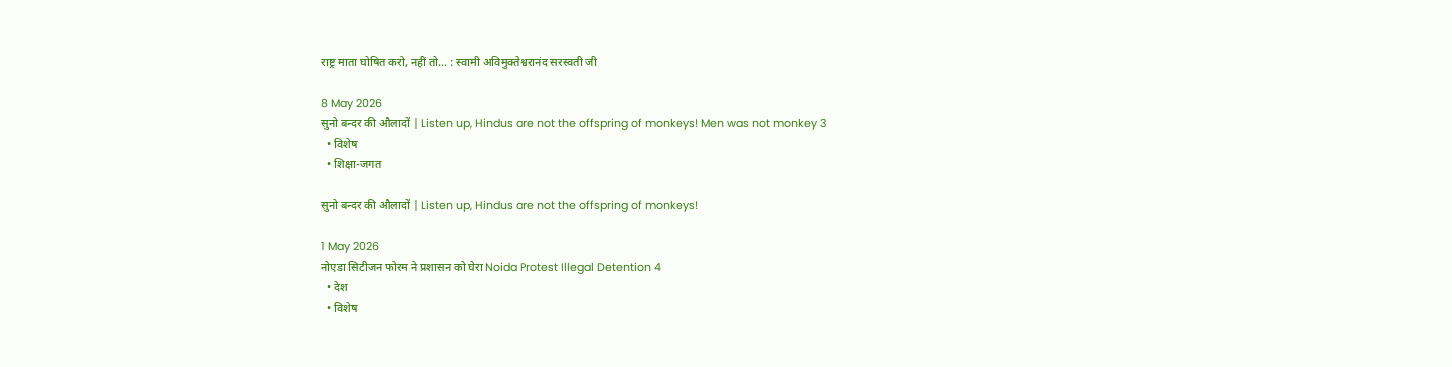राष्ट्र माता घोषित करो, नहीं तो… : स्वामी अविमुक्तेश्वरानंद सरस्वती जी

8 May 2026
सुनो बन्दर की औलादों | Listen up, Hindus are not the offspring of monkeys! Men was not monkey 3
  • विशेष
  • शिक्षा-जगत

सुनो बन्दर की औलादों | Listen up, Hindus are not the offspring of monkeys!

1 May 2026
नोएडा सिटीजन फोरम ने प्रशासन को घेरा Noida Protest Illegal Detention 4
  • देश
  • विशेष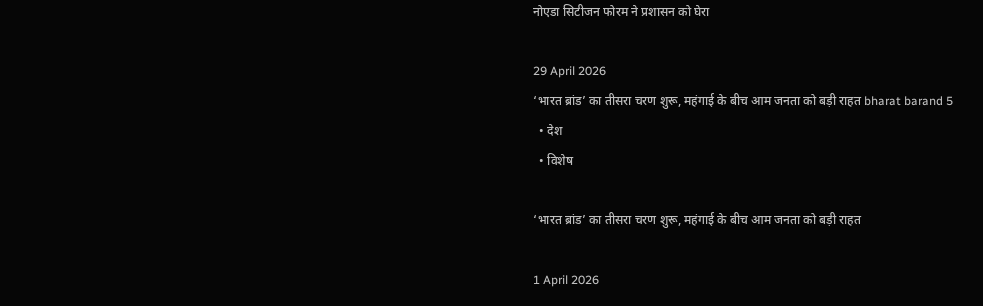नोएडा सिटीजन फोरम ने प्रशासन को घेरा

29 April 2026
‘भारत ब्रांड’ का तीसरा चरण शुरू, महंगाई के बीच आम जनता को बड़ी राहत bharat barand 5
  • देश
  • विशेष

‘भारत ब्रांड’ का तीसरा चरण शुरू, महंगाई के बीच आम जनता को बड़ी राहत

1 April 2026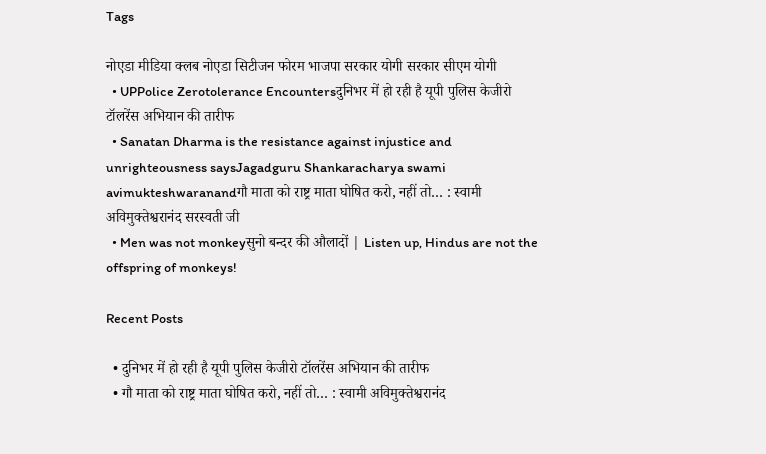Tags

नोएडा मीडिया क्लब नोएडा सिटीजन फोरम भाजपा सरकार योगी सरकार सीएम योगी
  • UPPolice Zerotolerance Encountersदुनिभर में हो रही है यूपी पुलिस केजीरो टॉलरेंस अभियान की तारीफ
  • Sanatan Dharma is the resistance against injustice and unrighteousness saysJagadguru Shankaracharya swami avimukteshwaranandगौ माता को राष्ट्र माता घोषित करो, नहीं तो… : स्वामी अविमुक्तेश्वरानंद सरस्वती जी
  • Men was not monkeyसुनो बन्दर की औलादों | Listen up, Hindus are not the offspring of monkeys!

Recent Posts

  • दुनिभर में हो रही है यूपी पुलिस केजीरो टॉलरेंस अभियान की तारीफ
  • गौ माता को राष्ट्र माता घोषित करो, नहीं तो… : स्वामी अविमुक्तेश्वरानंद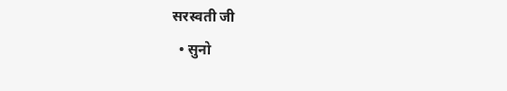सरस्वती जी
  • सुनो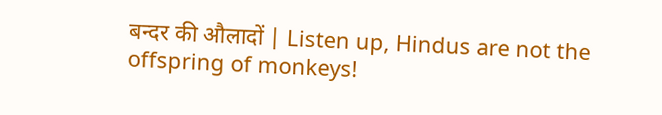बन्दर की औलादों | Listen up, Hindus are not the offspring of monkeys!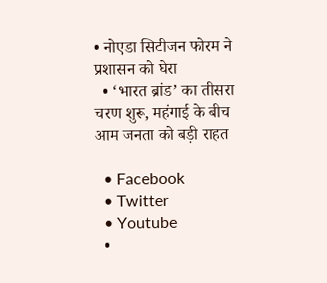• नोएडा सिटीजन फोरम ने प्रशासन को घेरा
  • ‘भारत ब्रांड’ का तीसरा चरण शुरू, महंगाई के बीच आम जनता को बड़ी राहत

  • Facebook
  • Twitter
  • Youtube
  •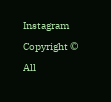Instagram
Copyright © All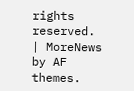rights reserved. | MoreNews by AF themes.